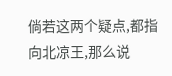倘若这两个疑点,都指向北凉王,那么说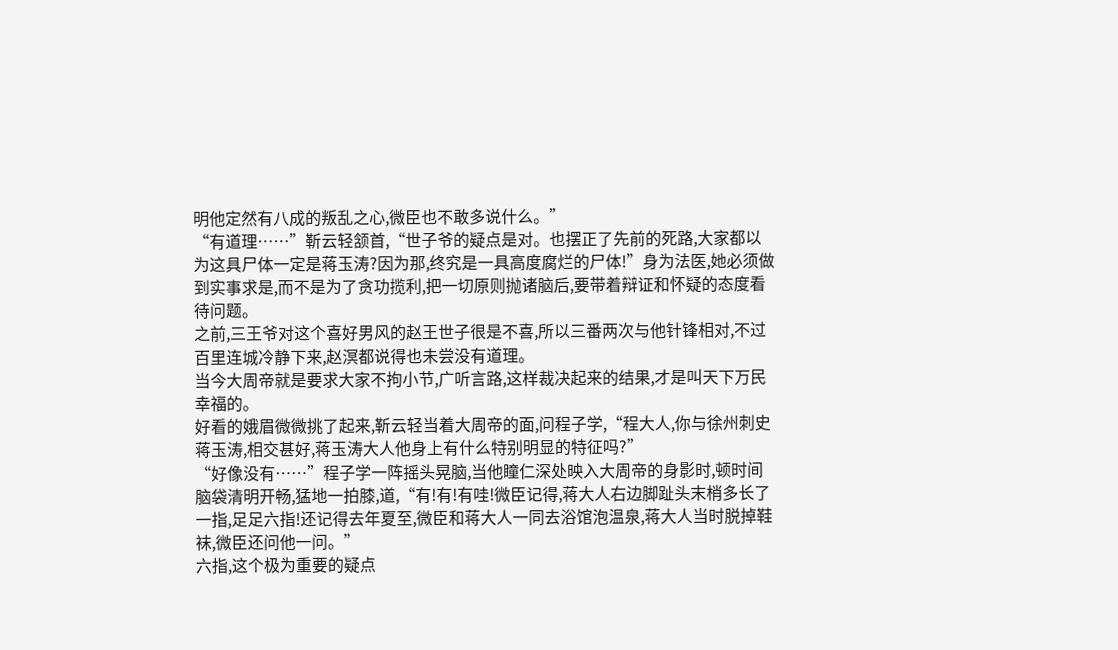明他定然有八成的叛乱之心,微臣也不敢多说什么。”
“有道理……”靳云轻颔首,“世子爷的疑点是对。也摆正了先前的死路,大家都以为这具尸体一定是蒋玉涛?因为那,终究是一具高度腐烂的尸体!”身为法医,她必须做到实事求是,而不是为了贪功揽利,把一切原则抛诸脑后,要带着辩证和怀疑的态度看待问题。
之前,三王爷对这个喜好男风的赵王世子很是不喜,所以三番两次与他针锋相对,不过百里连城冷静下来,赵溟都说得也未尝没有道理。
当今大周帝就是要求大家不拘小节,广听言路,这样裁决起来的结果,才是叫天下万民幸福的。
好看的娥眉微微挑了起来,靳云轻当着大周帝的面,问程子学,“程大人,你与徐州刺史蒋玉涛,相交甚好,蒋玉涛大人他身上有什么特别明显的特征吗?”
“好像没有……”程子学一阵摇头晃脑,当他瞳仁深处映入大周帝的身影时,顿时间脑袋清明开畅,猛地一拍膝,道,“有!有!有哇!微臣记得,蒋大人右边脚趾头末梢多长了一指,足足六指!还记得去年夏至,微臣和蒋大人一同去浴馆泡温泉,蒋大人当时脱掉鞋袜,微臣还问他一问。”
六指,这个极为重要的疑点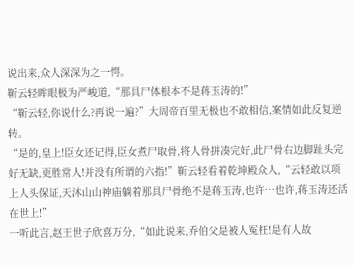说出来,众人深深为之一愕。
靳云轻眸眼极为严峻道,“那具尸体根本不是蒋玉涛的!”
“靳云轻,你说什么?再说一遍?”大周帝百里无极也不敢相信,案情如此反复逆转。
“是的,皇上!臣女还记得,臣女煮尸取骨,将人骨拼凑完好,此尸骨右边脚趾头完好无缺,更胜常人!并没有所谓的六指!”靳云轻看着乾坤殿众人,“云轻敢以项上人头保证,天沐山山神庙躺着那具尸骨绝不是蒋玉涛,也许…也许,蒋玉涛还活在世上!”
一听此言,赵王世子欣喜万分,“如此说来,乔伯父是被人冤枉!是有人故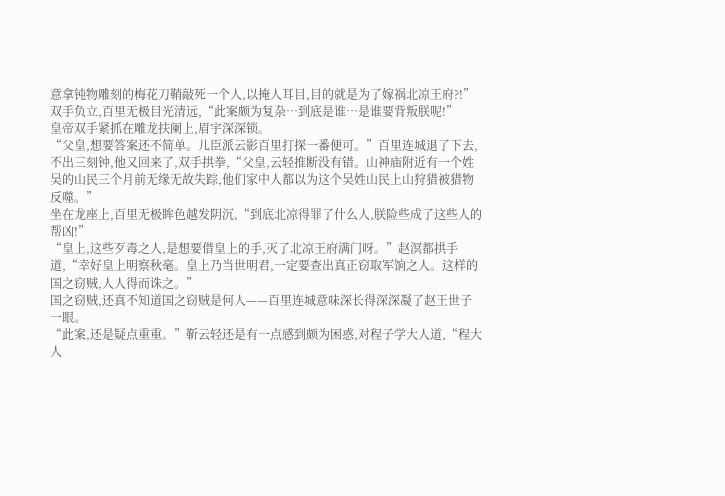意拿钝物雕刻的梅花刀鞘敲死一个人,以掩人耳目,目的就是为了嫁祸北凉王府?!”
双手负立,百里无极目光清远,“此案颇为复杂…到底是谁…是谁要背叛朕呢!”
皇帝双手紧抓在雕龙扶阑上,眉宇深深锁。
“父皇,想要答案还不简单。儿臣派云影百里打探一番便可。”百里连城退了下去,不出三刻钟,他又回来了,双手拱拳,“父皇,云轻推断没有错。山神庙附近有一个姓吴的山民三个月前无缘无故失踪,他们家中人都以为这个吴姓山民上山狩猎被猎物反噬。”
坐在龙座上,百里无极眸色越发阴沉,“到底北凉得罪了什么人,朕险些成了这些人的帮凶!”
“皇上,这些歹毒之人,是想要借皇上的手,灭了北凉王府满门呀。”赵溟都拱手道,“幸好皇上明察秋毫。皇上乃当世明君,一定要查出真正窃取军饷之人。这样的国之窃贼,人人得而诛之。”
国之窃贼,还真不知道国之窃贼是何人——百里连城意味深长得深深凝了赵王世子一眼。
“此案,还是疑点重重。”靳云轻还是有一点感到颇为困惑,对程子学大人道,“程大人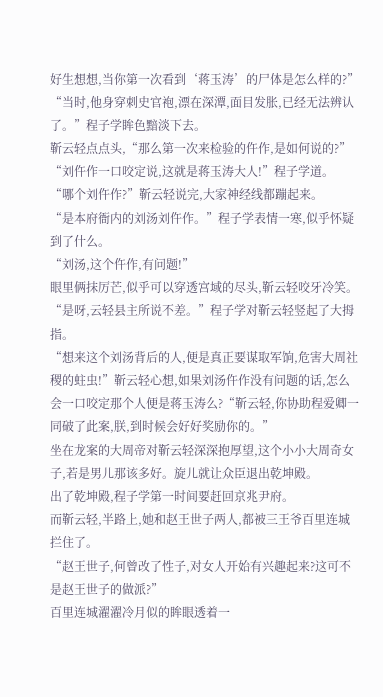好生想想,当你第一次看到‘蒋玉涛’的尸体是怎么样的?”
“当时,他身穿刺史官袍,漂在深潭,面目发胀,已经无法辨认了。”程子学眸色黯淡下去。
靳云轻点点头,“那么第一次来检验的仵作,是如何说的?”
“刘仵作一口咬定说,这就是蒋玉涛大人!”程子学道。
“哪个刘仵作?”靳云轻说完,大家神经线都蹦起来。
“是本府衙内的刘汤刘仵作。”程子学表情一寒,似乎怀疑到了什么。
“刘汤,这个仵作,有问题!”
眼里俩抹厉芒,似乎可以穿透宫域的尽头,靳云轻咬牙冷笑。
“是呀,云轻县主所说不差。”程子学对靳云轻竖起了大拇指。
“想来这个刘汤背后的人,便是真正要谋取军饷,危害大周社稷的蛀虫!”靳云轻心想,如果刘汤仵作没有问题的话,怎么会一口咬定那个人便是蒋玉涛么?“靳云轻,你协助程爱卿一同破了此案,朕,到时候会好好奖励你的。”
坐在龙案的大周帝对靳云轻深深抱厚望,这个小小大周奇女子,若是男儿那该多好。旋儿就让众臣退出乾坤殿。
出了乾坤殿,程子学第一时间要赶回京兆尹府。
而靳云轻,半路上,她和赵王世子两人,都被三王爷百里连城拦住了。
“赵王世子,何曾改了性子,对女人开始有兴趣起来?这可不是赵王世子的做派?”
百里连城濯濯冷月似的眸眼透着一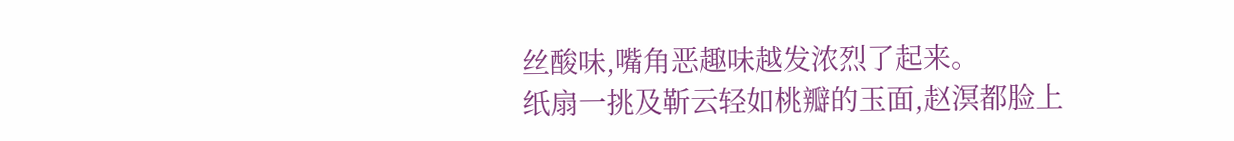丝酸味,嘴角恶趣味越发浓烈了起来。
纸扇一挑及靳云轻如桃瓣的玉面,赵溟都脸上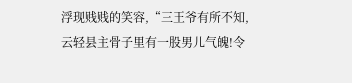浮现贱贱的笑容,“三王爷有所不知,云轻县主骨子里有一股男儿气魄!令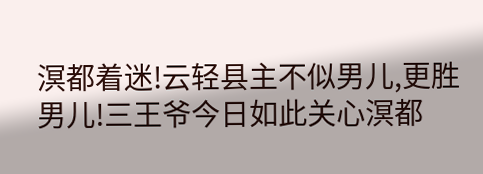溟都着迷!云轻县主不似男儿,更胜男儿!三王爷今日如此关心溟都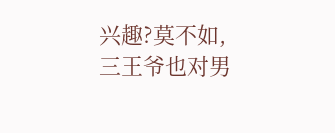兴趣?莫不如,三王爷也对男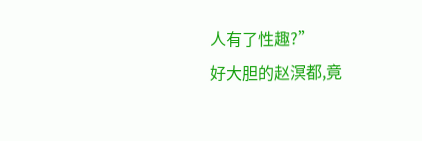人有了性趣?”
好大胆的赵溟都,竟